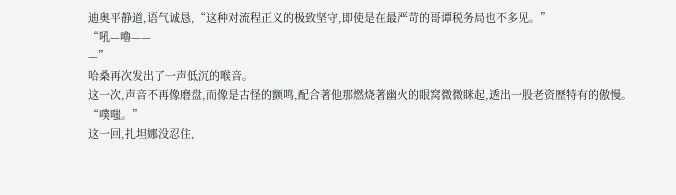迪奥平静道,语气诚恳,“这种对流程正义的极致坚守,即使是在最严苛的哥谭税务局也不多见。”
“吼—嚕——
—”
哈桑再次发出了一声低沉的喉音。
这一次,声音不再像磨盘,而像是古怪的颤鸣,配合著他那燃烧著幽火的眼窝微微眯起,透出一股老资歷特有的傲慢。
“噗嗤。”
这一回,扎坦娜没忍住,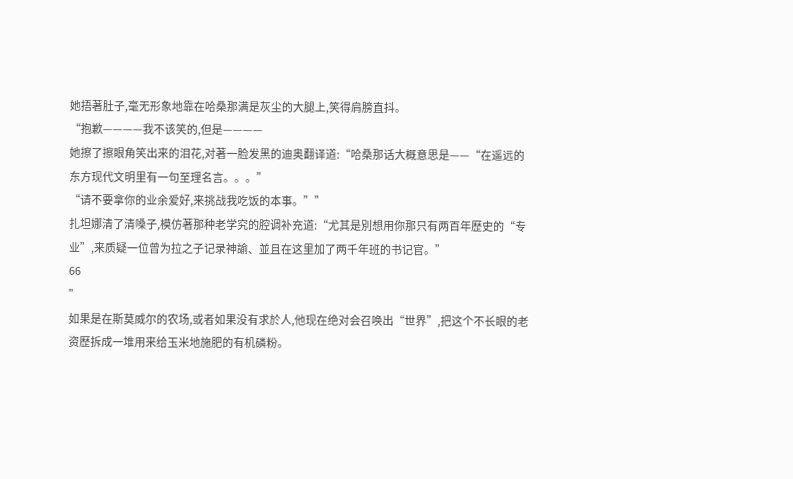她捂著肚子,毫无形象地靠在哈桑那满是灰尘的大腿上,笑得肩膀直抖。
“抱歉————我不该笑的,但是————
她擦了擦眼角笑出来的泪花,对著一脸发黑的迪奥翻译道:“哈桑那话大概意思是——“在遥远的东方现代文明里有一句至理名言。。。”
“请不要拿你的业余爱好,来挑战我吃饭的本事。””
扎坦娜清了清嗓子,模仿著那种老学究的腔调补充道:“尤其是別想用你那只有两百年歷史的“专业”,来质疑一位曾为拉之子记录神諭、並且在这里加了两千年班的书记官。”
66
”
如果是在斯莫威尔的农场,或者如果没有求於人,他现在绝对会召唤出“世界”,把这个不长眼的老资歷拆成一堆用来给玉米地施肥的有机磷粉。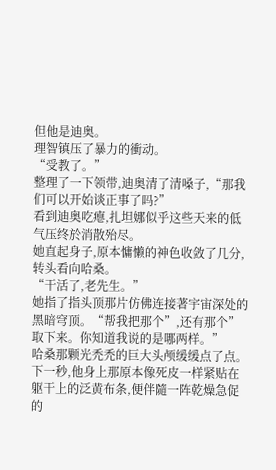但他是迪奥。
理智镇压了暴力的衝动。
“受教了。”
整理了一下领带,迪奥清了清嗓子,“那我们可以开始谈正事了吗?”
看到迪奥吃瘪,扎坦娜似乎这些天来的低气压终於消散殆尽。
她直起身子,原本慵懒的神色收敛了几分,转头看向哈桑。
“干活了,老先生。”
她指了指头顶那片仿佛连接著宇宙深处的黑暗穹顶。“帮我把那个”,还有那个”取下来。你知道我说的是哪两样。”
哈桑那颗光禿禿的巨大头颅缓缓点了点。
下一秒,他身上那原本像死皮一样紧贴在躯干上的泛黄布条,便伴隨一阵乾燥急促的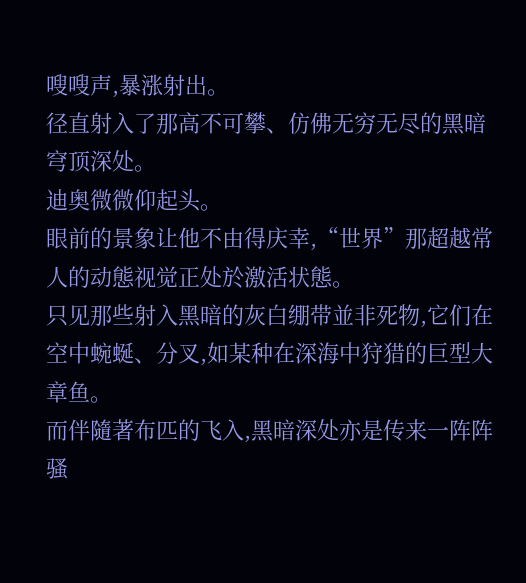嗖嗖声,暴涨射出。
径直射入了那高不可攀、仿佛无穷无尽的黑暗穹顶深处。
迪奥微微仰起头。
眼前的景象让他不由得庆幸,“世界”那超越常人的动態视觉正处於激活状態。
只见那些射入黑暗的灰白绷带並非死物,它们在空中蜿蜒、分叉,如某种在深海中狩猎的巨型大章鱼。
而伴隨著布匹的飞入,黑暗深处亦是传来一阵阵骚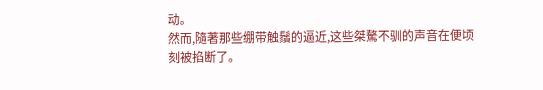动。
然而,隨著那些绷带触鬚的逼近,这些桀驁不驯的声音在便顷刻被掐断了。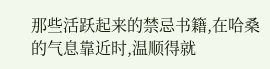那些活跃起来的禁忌书籍,在哈桑的气息靠近时,温顺得就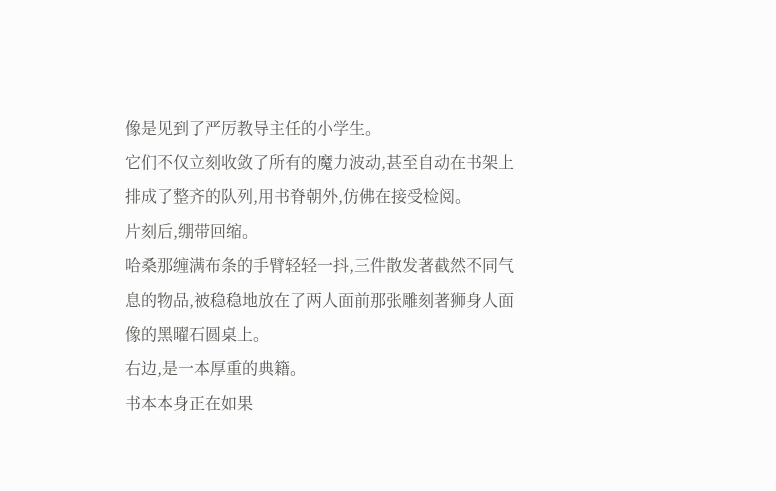像是见到了严厉教导主任的小学生。
它们不仅立刻收敛了所有的魔力波动,甚至自动在书架上排成了整齐的队列,用书脊朝外,仿佛在接受检阅。
片刻后,绷带回缩。
哈桑那缠满布条的手臂轻轻一抖,三件散发著截然不同气息的物品,被稳稳地放在了两人面前那张雕刻著狮身人面像的黑曜石圆桌上。
右边,是一本厚重的典籍。
书本本身正在如果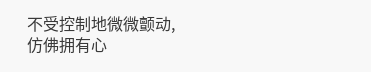不受控制地微微颤动,仿佛拥有心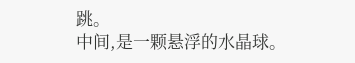跳。
中间,是一颗悬浮的水晶球。